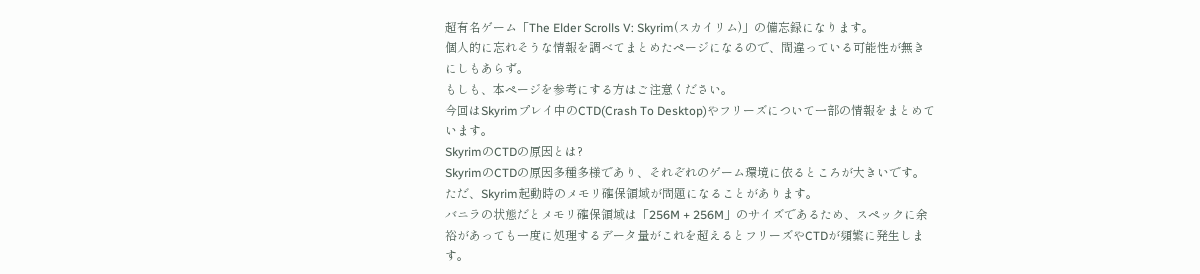超有名ゲーム「The Elder Scrolls V: Skyrim(スカイリム)」の備忘録になります。
個人的に忘れそうな情報を調べてまとめたページになるので、間違っている可能性が無きにしもあらず。
もしも、本ページを参考にする方はご注意ください。
今回はSkyrimプレイ中のCTD(Crash To Desktop)やフリーズについて一部の情報をまとめています。
SkyrimのCTDの原因とは?
SkyrimのCTDの原因多種多様であり、それぞれのゲーム環境に依るところが大きいです。
ただ、Skyrim起動時のメモリ確保領域が問題になることがあります。
バニラの状態だとメモリ確保領域は「256M + 256M」のサイズであるため、スペックに余裕があっても一度に処理するデータ量がこれを超えるとフリーズやCTDが頻繁に発生します。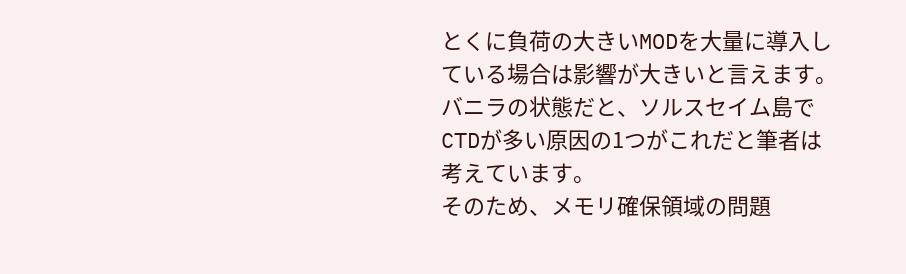とくに負荷の大きいMODを大量に導入している場合は影響が大きいと言えます。
バニラの状態だと、ソルスセイム島でCTDが多い原因の1つがこれだと筆者は考えています。
そのため、メモリ確保領域の問題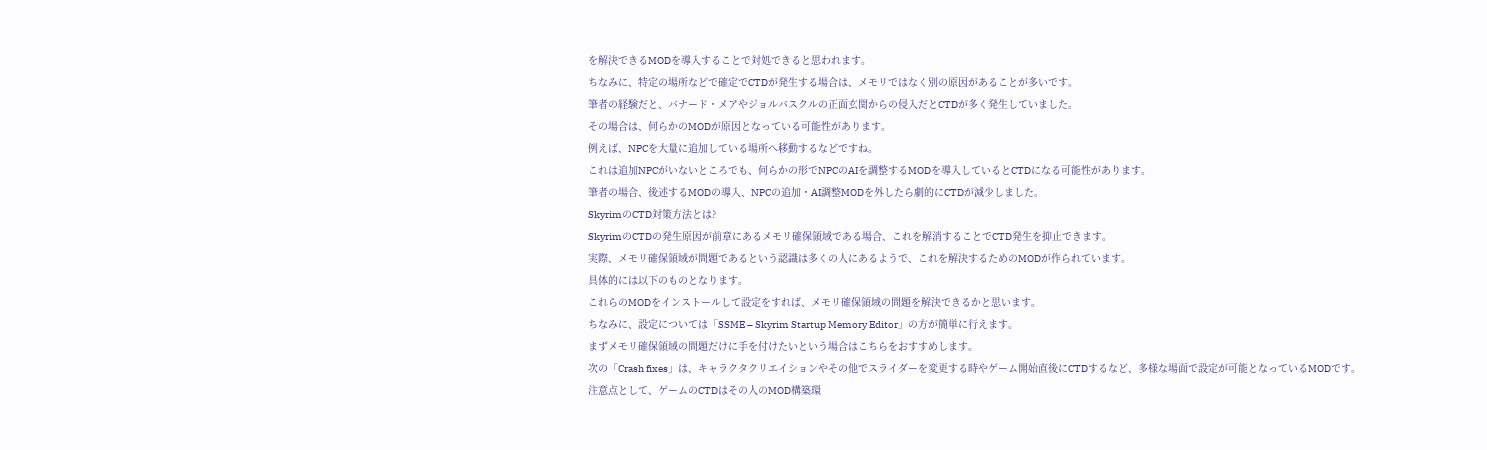を解決できるMODを導入することで対処できると思われます。
ちなみに、特定の場所などで確定でCTDが発生する場合は、メモリではなく別の原因があることが多いです。
筆者の経験だと、バナード・メアやジョルバスクルの正面玄関からの侵入だとCTDが多く発生していました。
その場合は、何らかのMODが原因となっている可能性があります。
例えば、NPCを大量に追加している場所へ移動するなどですね。
これは追加NPCがいないところでも、何らかの形でNPCのAIを調整するMODを導入しているとCTDになる可能性があります。
筆者の場合、後述するMODの導入、NPCの追加・AI調整MODを外したら劇的にCTDが減少しました。
SkyrimのCTD対策方法とは?
SkyrimのCTDの発生原因が前章にあるメモリ確保領域である場合、これを解消することでCTD発生を抑止できます。
実際、メモリ確保領域が問題であるという認識は多くの人にあるようで、これを解決するためのMODが作られています。
具体的には以下のものとなります。
これらのMODをインストールして設定をすれば、メモリ確保領域の問題を解決できるかと思います。
ちなみに、設定については「SSME – Skyrim Startup Memory Editor」の方が簡単に行えます。
まずメモリ確保領域の問題だけに手を付けたいという場合はこちらをおすすめします。
次の「Crash fixes」は、キャラクタクリエイションやその他でスライダーを変更する時やゲーム開始直後にCTDするなど、多様な場面で設定が可能となっているMODです。
注意点として、ゲームのCTDはその人のMOD構築環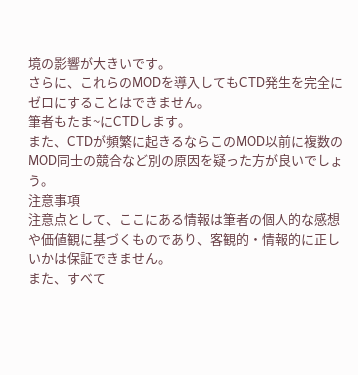境の影響が大きいです。
さらに、これらのMODを導入してもCTD発生を完全にゼロにすることはできません。
筆者もたま~にCTDします。
また、CTDが頻繁に起きるならこのMOD以前に複数のMOD同士の競合など別の原因を疑った方が良いでしょう。
注意事項
注意点として、ここにある情報は筆者の個人的な感想や価値観に基づくものであり、客観的・情報的に正しいかは保証できません。
また、すべて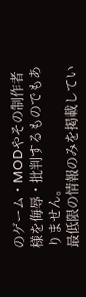のゲーム・MODやその制作者様を侮辱・批判するものでもありません。
最低限の情報のみを掲載してい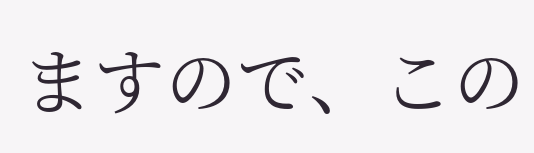ますので、この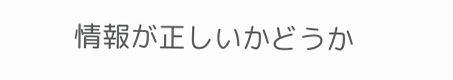情報が正しいかどうか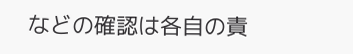などの確認は各自の責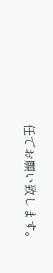任でお願い致します。